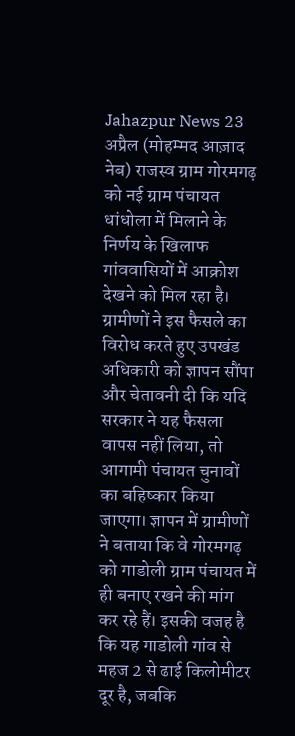Jahazpur News 23 अप्रैल (मोहम्मद आज़ाद नेब) राजस्व ग्राम गोरमगढ़ को नई ग्राम पंचायत धांधोला में मिलाने के निर्णय के खिलाफ गांववासियों में आक्रोश देखने को मिल रहा है।
ग्रामीणों ने इस फैसले का विरोध करते हुए उपखंड अधिकारी को ज्ञापन सौंपा और चेतावनी दी कि यदि सरकार ने यह फैसला वापस नहीं लिया, तो आगामी पंचायत चुनावों का बहिष्कार किया जाएगा। ज्ञापन में ग्रामीणों ने बताया कि वे गोरमगढ़ को गाडोली ग्राम पंचायत में ही बनाए रखने की मांग कर रहे हैं। इसकी वजह है कि यह गाडोली गांव से महज 2 से ढाई किलोमीटर दूर है, जबकि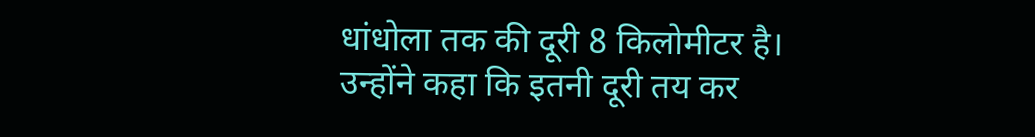धांधोला तक की दूरी 8 किलोमीटर है।
उन्होंने कहा कि इतनी दूरी तय कर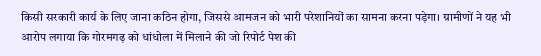किसी सरकारी कार्य के लिए जाना कठिन होगा, जिससे आमजन को भारी परेशानियों का सामना करना पड़ेगा। ग्रामीणों ने यह भी आरोप लगाया कि गोरमगढ़ को धांधोला में मिलाने की जो रिपोर्ट पेश की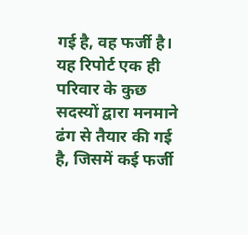गई है, वह फर्जी है। यह रिपोर्ट एक ही परिवार के कुछ सदस्यों द्वारा मनमाने ढंग से तैयार की गई है, जिसमें कई फर्जी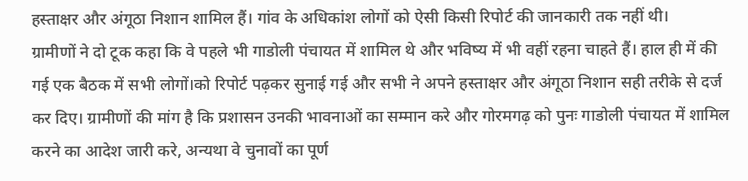हस्ताक्षर और अंगूठा निशान शामिल हैं। गांव के अधिकांश लोगों को ऐसी किसी रिपोर्ट की जानकारी तक नहीं थी।
ग्रामीणों ने दो टूक कहा कि वे पहले भी गाडोली पंचायत में शामिल थे और भविष्य में भी वहीं रहना चाहते हैं। हाल ही में की गई एक बैठक में सभी लोगों।को रिपोर्ट पढ़कर सुनाई गई और सभी ने अपने हस्ताक्षर और अंगूठा निशान सही तरीके से दर्ज कर दिए। ग्रामीणों की मांग है कि प्रशासन उनकी भावनाओं का सम्मान करे और गोरमगढ़ को पुनः गाडोली पंचायत में शामिल करने का आदेश जारी करे, अन्यथा वे चुनावों का पूर्ण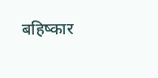बहिष्कार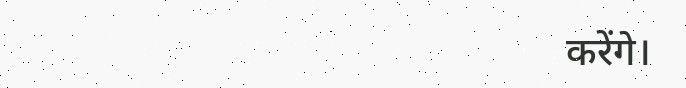करेंगे।